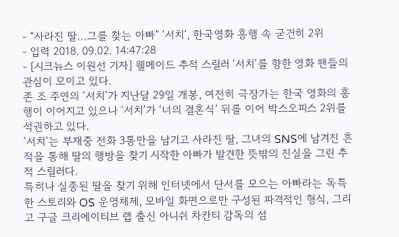- “사라진 딸…그를 찾는 아빠” ‘서치’, 한국영화 흥행 속 굳건히 2위
- 입력 2018. 09.02. 14:47:28
- [시크뉴스 이원선 기자] 웰메이드 추적 스릴러 ‘서치’를 향한 영화 팬들의 관심이 모이고 있다.
존 조 주연의 ‘서치’가 지난달 29일 개봉, 여전히 극장가는 한국 영화의 흥행이 이어지고 있으나 ‘서치’가 ‘너의 결혼식’ 뒤를 이어 박스오피스 2위를 석권하고 있다.
‘서치’는 부재중 전화 3통만을 남기고 사라진 딸, 그녀의 SNS에 남겨진 흔적을 통해 딸의 행방을 찾기 시작한 아빠가 발견한 뜻밖의 진실을 그린 추적 스릴러다.
특히나 실종된 딸을 찾기 위해 인터넷에서 단서를 모으는 아빠라는 독특한 스토리와 OS 운영체제, 모바일 화면으로만 구성된 파격적인 형식, 그리고 구글 크리에이티브 랩 출신 아니쉬 차칸티 감독의 섬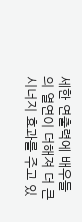세한 연출력에 배우들의 열연이 더해져 더 큰 시너지 효과를 주고 있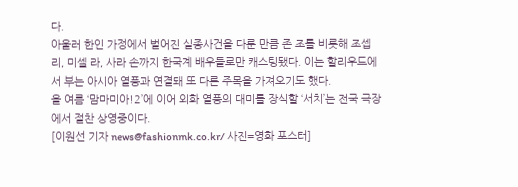다.
아울러 한인 가정에서 벌어진 실종사건을 다룬 만큼 존 조를 비롯해 조셉 리, 미셀 라, 사라 손까지 한국계 배우들로만 캐스팅됐다. 이는 할리우드에서 부는 아시아 열풍과 연결돼 또 다른 주목을 가져오기도 했다.
올 여름 ‘맘마미아!2’에 이어 외화 열풍의 대미를 장식할 ‘서치’는 전국 극장에서 절찬 상영중이다.
[이원선 기자 news@fashionmk.co.kr/ 사진=영화 포스터]